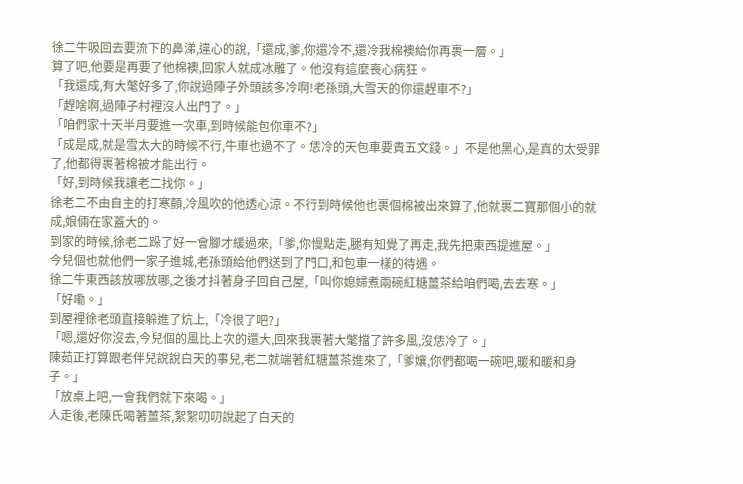徐二牛吸回去要流下的鼻涕,違心的說,「還成,爹,你還冷不,還冷我棉襖給你再裹一層。」
算了吧,他要是再要了他棉襖,回家人就成冰雕了。他沒有這麼喪心病狂。
「我還成,有大氅好多了,你說過陣子外頭該多冷啊!老孫頭,大雪天的你還趕車不?」
「趕啥啊,過陣子村裡沒人出門了。」
「咱們家十天半月要進一次車,到時候能包你車不?」
「成是成,就是雪太大的時候不行,牛車也過不了。恁冷的天包車要貴五文錢。」不是他黑心,是真的太受罪了,他都得裹著棉被才能出行。
「好,到時候我讓老二找你。」
徐老二不由自主的打寒顫,冷風吹的他透心涼。不行到時候他也裹個棉被出來算了,他就裹二寶那個小的就成,娘倆在家蓋大的。
到家的時候,徐老二跺了好一會腳才緩過來,「爹,你慢點走,腿有知覺了再走,我先把東西提進屋。」
今兒個也就他們一家子進城,老孫頭給他們送到了門口,和包車一樣的待遇。
徐二牛東西該放哪放哪,之後才抖著身子回自己屋,「叫你媳婦煮兩碗紅糖薑茶給咱們喝,去去寒。」
「好嘞。」
到屋裡徐老頭直接躲進了炕上,「冷很了吧?」
「嗯,還好你沒去,今兒個的風比上次的還大,回來我裹著大氅擋了許多風,沒恁冷了。」
陳茹正打算跟老伴兒說說白天的事兒,老二就端著紅糖薑茶進來了,「爹孃,你們都喝一碗吧,暖和暖和身子。」
「放桌上吧,一會我們就下來喝。」
人走後,老陳氏喝著薑茶,絮絮叨叨說起了白天的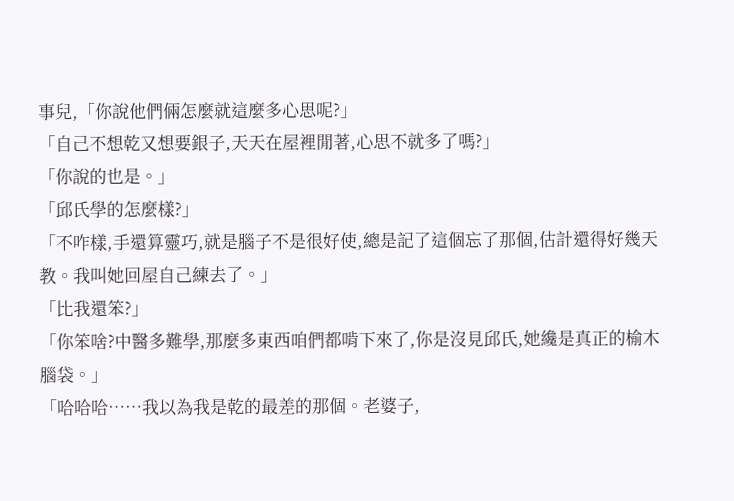事兒,「你說他們倆怎麼就這麼多心思呢?」
「自己不想乾又想要銀子,天天在屋裡閒著,心思不就多了嗎?」
「你說的也是。」
「邱氏學的怎麼樣?」
「不咋樣,手還算靈巧,就是腦子不是很好使,總是記了這個忘了那個,估計還得好幾天教。我叫她回屋自己練去了。」
「比我還笨?」
「你笨啥?中醫多難學,那麼多東西咱們都啃下來了,你是沒見邱氏,她纔是真正的榆木腦袋。」
「哈哈哈……我以為我是乾的最差的那個。老婆子,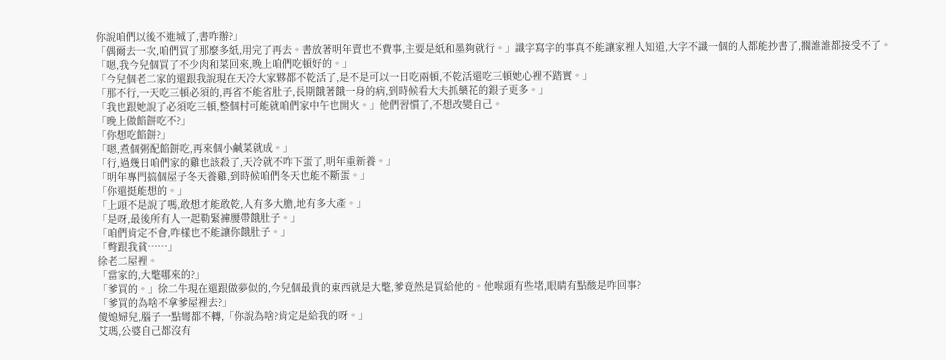你說咱們以後不進城了,書咋辦?」
「偶爾去一次,咱們買了那麼多紙,用完了再去。書放著明年賣也不費事,主要是紙和墨夠就行。」識字寫字的事真不能讓家裡人知道,大字不識一個的人都能抄書了,擱誰誰都接受不了。
「嗯,我今兒個買了不少肉和菜回來,晚上咱們吃頓好的。」
「今兒個老二家的還跟我說現在天冷大家夥都不乾活了,是不是可以一日吃兩頓,不乾活還吃三頓她心裡不踏實。」
「那不行,一天吃三頓必須的,再省不能省肚子,長期餓著餓一身的病,到時候看大夫抓藥花的銀子更多。」
「我也跟她說了必須吃三頓,整個村可能就咱們家中午也開火。」他們習慣了,不想改變自己。
「晚上做餡餅吃不?」
「你想吃餡餅?」
「嗯,煮個粥配餡餅吃,再來個小鹹菜就成。」
「行,過幾日咱們家的雞也該殺了,天冷就不咋下蛋了,明年重新養。」
「明年專門搞個屋子冬天養雞,到時候咱們冬天也能不斷蛋。」
「你還挺能想的。」
「上頭不是說了嗎,敢想才能敢乾,人有多大膽,地有多大產。」
「是呀,最後所有人一起勒緊褲腰帶餓肚子。」
「咱們肯定不會,咋樣也不能讓你餓肚子。」
「彆跟我貧……」
徐老二屋裡。
「當家的,大氅哪來的?」
「爹買的。」徐二牛現在還跟做夢似的,今兒個最貴的東西就是大氅,爹竟然是買給他的。他喉頭有些堵,眼睛有點酸是咋回事?
「爹買的為啥不拿爹屋裡去?」
傻媳婦兒,腦子一點彎都不轉,「你說為啥?肯定是給我的呀。」
艾瑪,公婆自己都沒有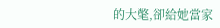的大氅,卻給她當家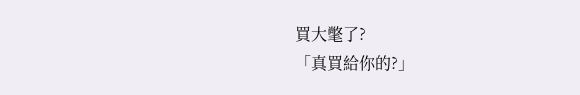買大氅了?
「真買給你的?」